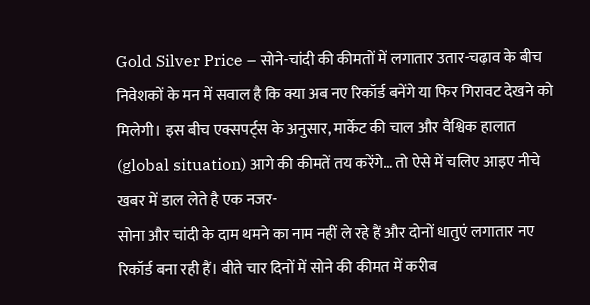Gold Silver Price – सोने-चांदी की कीमतों में लगातार उतार-चढ़ाव के बीच निवेशकों के मन में सवाल है कि क्या अब नए रिकॉर्ड बनेंगे या फिर गिरावट देखने को मिलेगी। इस बीच एक्सपर्ट्स के अनुसार, मार्केट की चाल और वैश्विक हालात (global situation) आगे की कीमतें तय करेंगे… तो ऐसे में चलिए आइए नीचे खबर में डाल लेते है एक नजर-
सोना और चांदी के दाम थमने का नाम नहीं ले रहे हैं और दोनों धातुएं लगातार नए रिकॉर्ड बना रही हैं। बीते चार दिनों में सोने की कीमत में करीब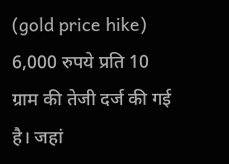(gold price hike) 6,000 रुपये प्रति 10 ग्राम की तेजी दर्ज की गई है। जहां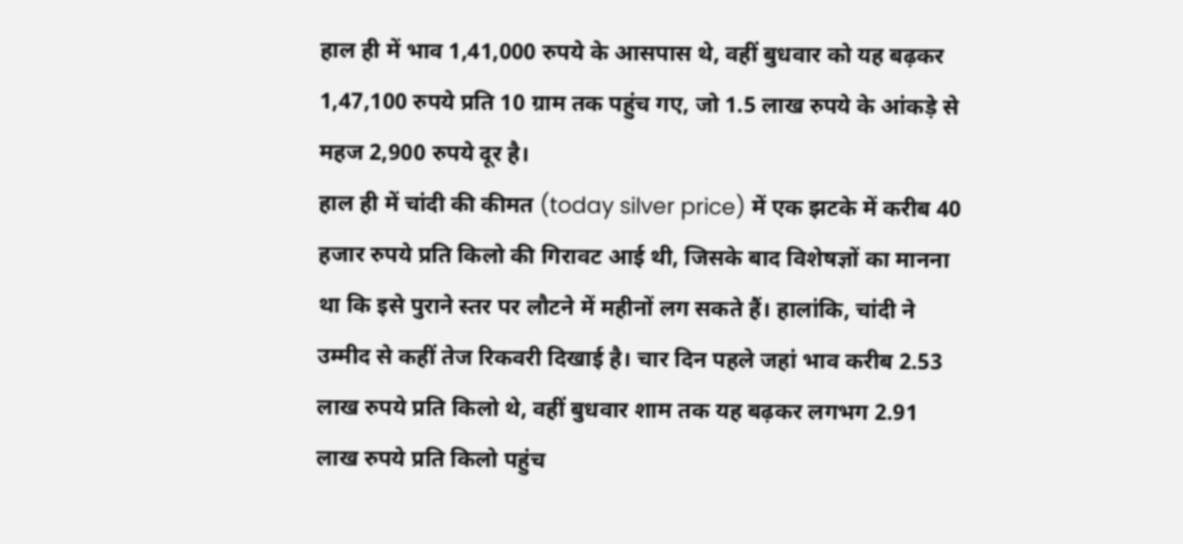हाल ही में भाव 1,41,000 रुपये के आसपास थे, वहीं बुधवार को यह बढ़कर 1,47,100 रुपये प्रति 10 ग्राम तक पहुंच गए, जो 1.5 लाख रुपये के आंकड़े से महज 2,900 रुपये दूर है।
हाल ही में चांदी की कीमत (today silver price) में एक झटके में करीब 40 हजार रुपये प्रति किलो की गिरावट आई थी, जिसके बाद विशेषज्ञों का मानना था कि इसे पुराने स्तर पर लौटने में महीनों लग सकते हैं। हालांकि, चांदी ने उम्मीद से कहीं तेज रिकवरी दिखाई है। चार दिन पहले जहां भाव करीब 2.53 लाख रुपये प्रति किलो थे, वहीं बुधवार शाम तक यह बढ़कर लगभग 2.91 लाख रुपये प्रति किलो पहुंच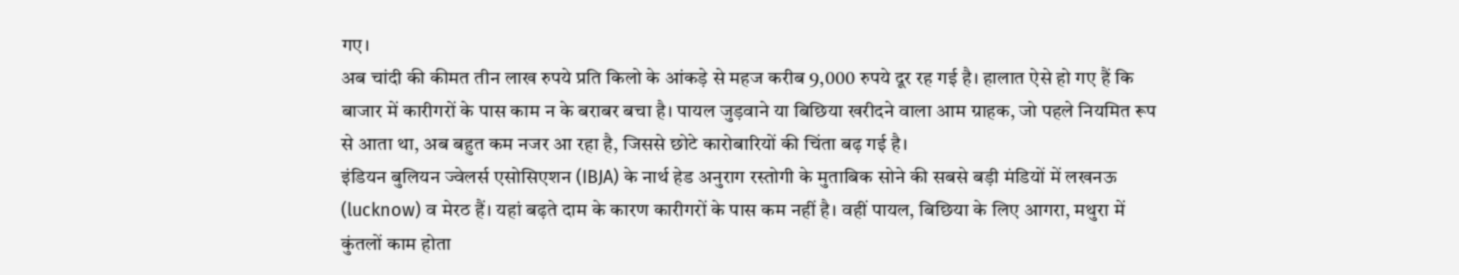गए।
अब चांदी की कीमत तीन लाख रुपये प्रति किलो के आंकड़े से महज करीब 9,000 रुपये दूर रह गई है। हालात ऐसे हो गए हैं कि बाजार में कारीगरों के पास काम न के बराबर बचा है। पायल जुड़वाने या बिछिया खरीदने वाला आम ग्राहक, जो पहले नियमित रूप से आता था, अब बहुत कम नजर आ रहा है, जिससे छोटे कारोबारियों की चिंता बढ़ गई है।
इंडियन बुलियन ज्वेलर्स एसोसिएशन (IBJA) के नार्थ हेड अनुराग रस्तोगी के मुताबिक सोने की सबसे बड़ी मंडियों में लखनऊ (lucknow) व मेरठ हैं। यहां बढ़ते दाम के कारण कारीगरों के पास कम नहीं है। वहीं पायल, बिछिया के लिए आगरा, मथुरा में कुंतलों काम होता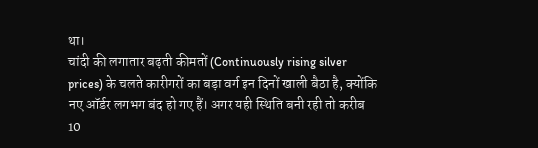था।
चांदी की लगातार बढ़ती कीमतों (Continuously rising silver prices) के चलते कारीगरों का बड़ा वर्ग इन दिनों खाली बैठा है, क्योंकि नए ऑर्डर लगभग बंद हो गए हैं। अगर यही स्थिति बनी रही तो करीब 10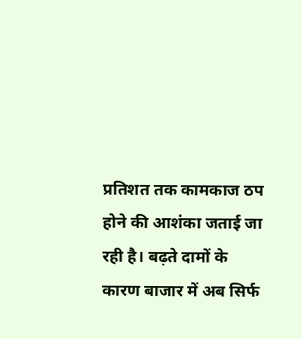प्रतिशत तक कामकाज ठप होने की आशंका जताई जा रही है। बढ़ते दामों के कारण बाजार में अब सिर्फ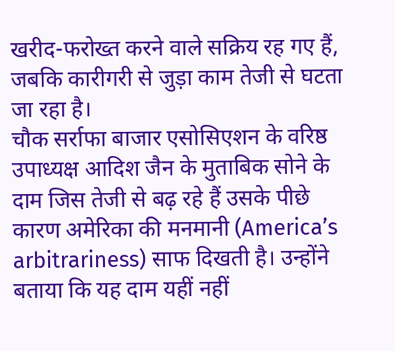खरीद-फरोख्त करने वाले सक्रिय रह गए हैं, जबकि कारीगरी से जुड़ा काम तेजी से घटता जा रहा है।
चौक सर्राफा बाजार एसोसिएशन के वरिष्ठ उपाध्यक्ष आदिश जैन के मुताबिक सोने के दाम जिस तेजी से बढ़ रहे हैं उसके पीछे कारण अमेरिका की मनमानी (America’s arbitrariness) साफ दिखती है। उन्होंने बताया कि यह दाम यहीं नहीं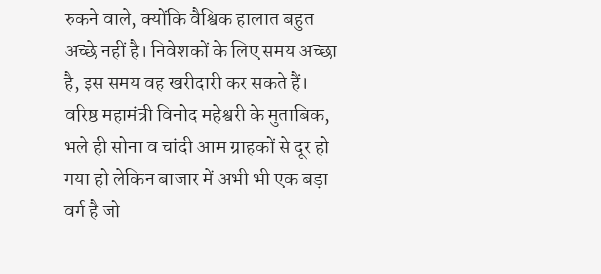रुकने वाले, क्योंकि वैश्विक हालात बहुत अच्छे नहीं है। निवेशकों के लिए समय अच्छा है, इस समय वह खरीदारी कर सकते हैं।
वरिष्ठ महामंत्री विनोद महेश्वरी के मुताबिक, भले ही सोना व चांदी आम ग्राहकों से दूर हो गया हो लेकिन बाजार में अभी भी एक बड़ा वर्ग है जो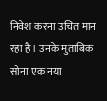निवेश करना उचित मान रहा है। उनके मुताबिक सोना एक नया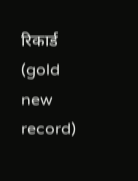रिकार्ड (gold new record)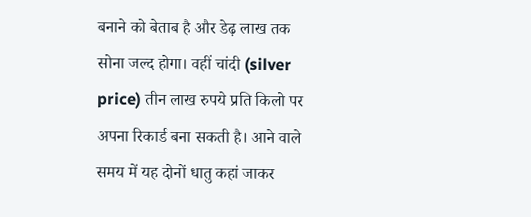बनाने को बेताब है और डेढ़ लाख तक सोना जल्द होगा। वहीं चांदी (silver price) तीन लाख रुपये प्रति किलो पर अपना रिकार्ड बना सकती है। आने वाले समय में यह दोनों धातु कहां जाकर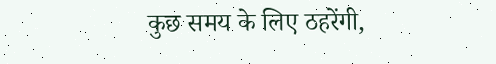कुछ समय के लिए ठहरेंगी,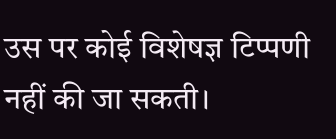उस पर कोई विशेषज्ञ टिप्पणी नहीं की जा सकती।